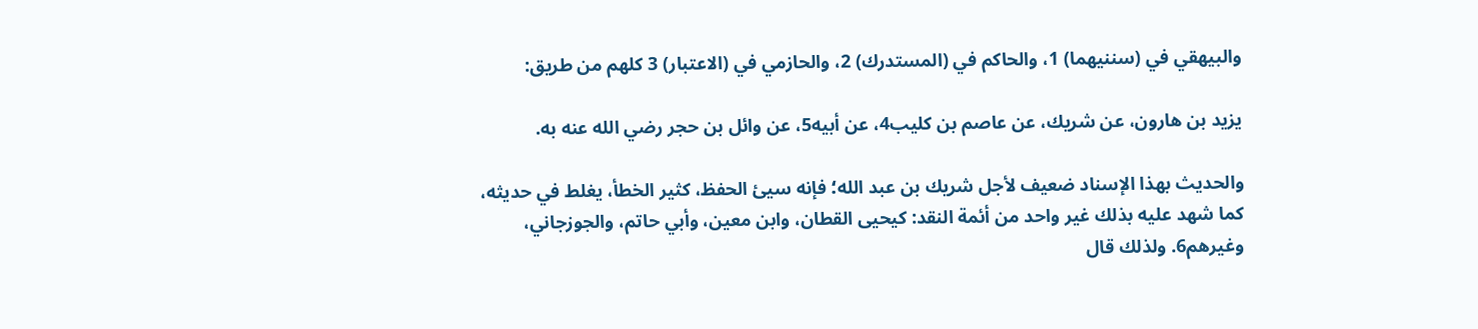والبيهقي في (سننيهما) 1، والحاكم في (المستدرك) 2، والحازمي في (الاعتبار) 3 كلهم من طريق:

يزيد بن هارون، عن شريك، عن عاصم بن كليب4، عن أبيه5، عن وائل بن حجر رضي الله عنه به.

والحديث بهذا الإسناد ضعيف لأجل شريك بن عبد الله؛ فإنه سيئ الحفظ، كثير الخطأ، يغلط في حديثه، كما شهد عليه بذلك غير واحد من أئمة النقد: كيحيى القطان، وابن معين، وأبي حاتم، والجوزجاني، وغيرهم6. ولذلك قال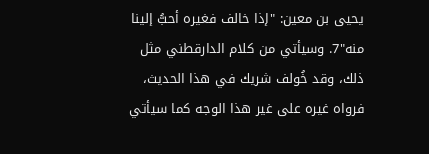يحيى بن معين: "إذا خالف فغيره أحبُّ إلينا منه"7. وسيأتي من كلام الدارقطني مثل ذلك، وقد خُولف شريك في هذا الحديث، فرواه غيره على غير هذا الوجه كما سيأتي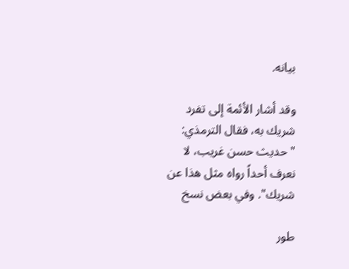بيانه.

وقد أشار الأئمة إلى تفرد شريك به، فقال الترمذي: "حديث حسن غريب، لا نعرف أحداً رواه مثل هذا عن شريك". وفي بعض نسخ

طور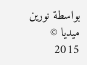بواسطة نورين ميديا © 2015